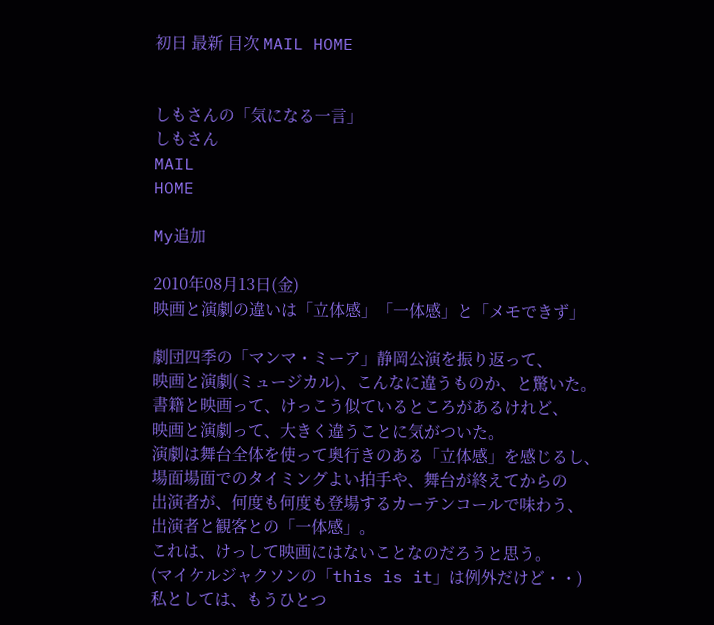初日 最新 目次 MAIL HOME


しもさんの「気になる一言」
しもさん
MAIL
HOME

My追加

2010年08月13日(金)
映画と演劇の違いは「立体感」「一体感」と「メモできず」

劇団四季の「マンマ・ミーア」静岡公演を振り返って、
映画と演劇(ミュージカル)、こんなに違うものか、と驚いた。
書籍と映画って、けっこう似ているところがあるけれど、
映画と演劇って、大きく違うことに気がついた。
演劇は舞台全体を使って奥行きのある「立体感」を感じるし、
場面場面でのタイミングよい拍手や、舞台が終えてからの
出演者が、何度も何度も登場するカーテンコールで味わう、
出演者と観客との「一体感」。
これは、けっして映画にはないことなのだろうと思う。
(マイケルジャクソンの「this is it」は例外だけど・・)
私としては、もうひとつ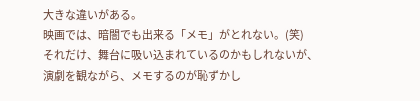大きな違いがある。
映画では、暗闇でも出来る「メモ」がとれない。(笑)
それだけ、舞台に吸い込まれているのかもしれないが、
演劇を観ながら、メモするのが恥ずかし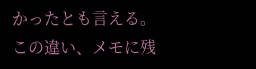かったとも言える。
この違い、メモに残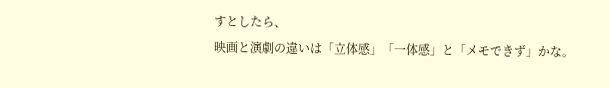すとしたら、
映画と演劇の違いは「立体感」「一体感」と「メモできず」かな。